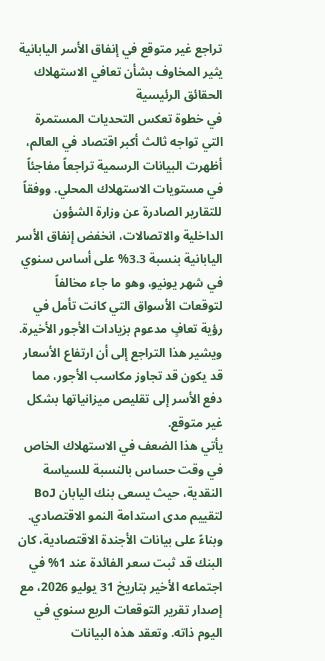تراجع غير متوقع في إنفاق الأسر اليابانية يثير المخاوف بشأن تعافي الاستهلاك
الحقائق الرئيسية
في خطوة تعكس التحديات المستمرة التي تواجه ثالث أكبر اقتصاد في العالم، أظهرت البيانات الرسمية تراجعاً مفاجئاً في مستويات الاستهلاك المحلي. ووفقاً للتقارير الصادرة عن وزارة الشؤون الداخلية والاتصالات، انخفض إنفاق الأسر اليابانية بنسبة 3.3% على أساس سنوي في شهر يونيو، وهو ما جاء مخالفاً لتوقعات الأسواق التي كانت تأمل في رؤية تعافٍ مدعوم بزيادات الأجور الأخيرة. ويشير هذا التراجع إلى أن ارتفاع الأسعار قد يكون قد تجاوز مكاسب الأجور، مما دفع الأسر إلى تقليص ميزانياتها بشكل غير متوقع.
يأتي هذا الضعف في الاستهلاك الخاص في وقت حساس بالنسبة للسياسة النقدية، حيث يسعى بنك اليابان BoJ لتقييم مدى استدامة النمو الاقتصادي. وبناءً على بيانات الأجندة الاقتصادية، كان البنك قد ثبت سعر الفائدة عند 1% في اجتماعه الأخير بتاريخ 31 يوليو 2026، مع إصدار تقرير التوقعات الربع سنوي في اليوم ذاته. وتعقد هذه البيانات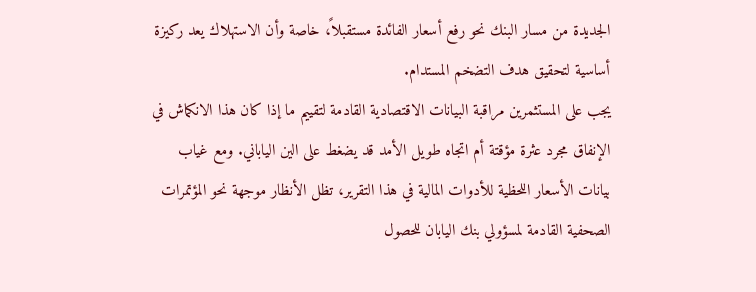الجديدة من مسار البنك نحو رفع أسعار الفائدة مستقبلاً، خاصة وأن الاستهلاك يعد ركيزة أساسية لتحقيق هدف التضخم المستدام.
يجب على المستثمرين مراقبة البيانات الاقتصادية القادمة لتقييم ما إذا كان هذا الانكماش في الإنفاق مجرد عثرة مؤقتة أم اتجاه طويل الأمد قد يضغط على الين الياباني. ومع غياب بيانات الأسعار اللحظية للأدوات المالية في هذا التقرير، تظل الأنظار موجهة نحو المؤتمرات الصحفية القادمة لمسؤولي بنك اليابان للحصول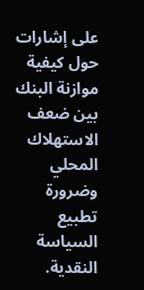على إشارات حول كيفية موازنة البنك بين ضعف الاستهلاك المحلي وضرورة تطبيع السياسة النقدية.